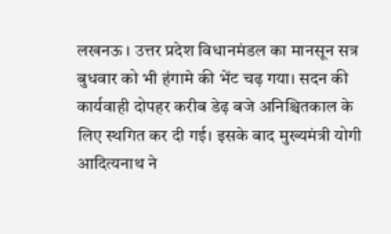लखनऊ । उत्तर प्रदेश विधानमंडल का मानसून सत्र बुधवार को भी हंगामे की भेंट चढ़ गया। सदन की कार्यवाही दोपहर करीब डेढ़ बजे अनिश्चितकाल के लिए स्थगित कर दी गई। इसके बाद मुख्यमंत्री योगी आदित्यनाथ ने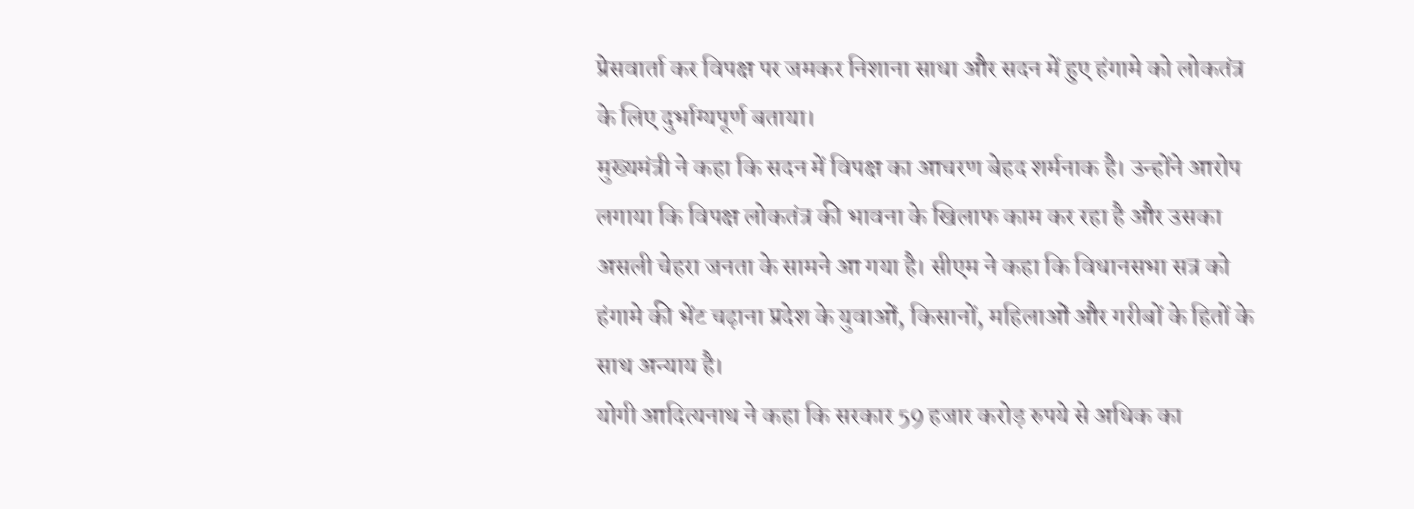प्रेसवार्ता कर विपक्ष पर जमकर निशाना साधा और सदन में हुए हंगामे को लोकतंत्र के लिए दुर्भाग्यपूर्ण बताया।
मुख्यमंत्री ने कहा कि सदन में विपक्ष का आचरण बेहद शर्मनाक है। उन्होंने आरोप लगाया कि विपक्ष लोकतंत्र की भावना के खिलाफ काम कर रहा है और उसका असली चेहरा जनता के सामने आ गया है। सीएम ने कहा कि विधानसभा सत्र को हंगामे की भेंट चढ़ाना प्रदेश के युवाओं, किसानों, महिलाओं और गरीबों के हितों के साथ अन्याय है।
योगी आदित्यनाथ ने कहा कि सरकार 59 हजार करोड़ रुपये से अधिक का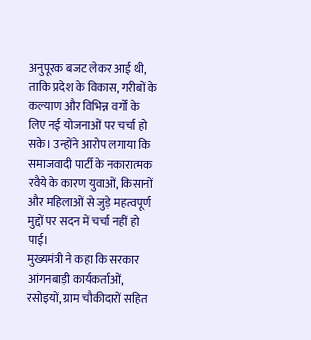अनुपूरक बजट लेकर आई थी, ताकि प्रदेश के विकास, गरीबों के कल्याण और विभिन्न वर्गों के लिए नई योजनाओं पर चर्चा हो सके। उन्होंने आरोप लगाया कि समाजवादी पार्टी के नकारात्मक रवैये के कारण युवाओं, किसानों और महिलाओं से जुड़े महत्वपूर्ण मुद्दों पर सदन में चर्चा नहीं हो पाई।
मुख्यमंत्री ने कहा कि सरकार आंगनबाड़ी कार्यकर्ताओं, रसोइयों, ग्राम चौकीदारों सहित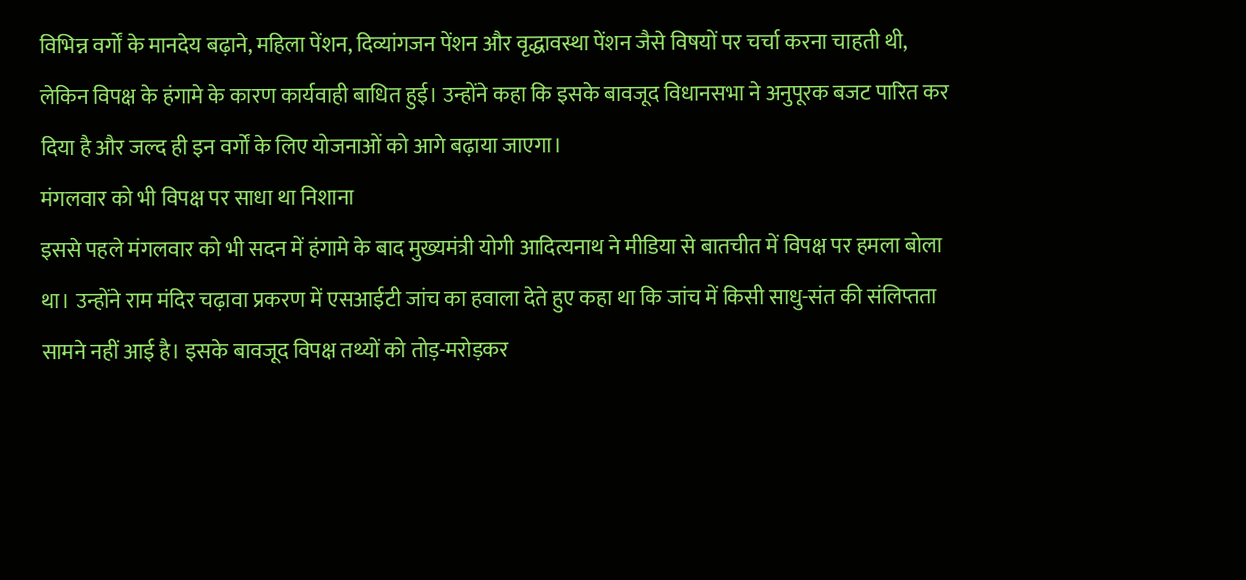विभिन्न वर्गों के मानदेय बढ़ाने, महिला पेंशन, दिव्यांगजन पेंशन और वृद्धावस्था पेंशन जैसे विषयों पर चर्चा करना चाहती थी, लेकिन विपक्ष के हंगामे के कारण कार्यवाही बाधित हुई। उन्होंने कहा कि इसके बावजूद विधानसभा ने अनुपूरक बजट पारित कर दिया है और जल्द ही इन वर्गों के लिए योजनाओं को आगे बढ़ाया जाएगा।
मंगलवार को भी विपक्ष पर साधा था निशाना
इससे पहले मंगलवार को भी सदन में हंगामे के बाद मुख्यमंत्री योगी आदित्यनाथ ने मीडिया से बातचीत में विपक्ष पर हमला बोला था। उन्होंने राम मंदिर चढ़ावा प्रकरण में एसआईटी जांच का हवाला देते हुए कहा था कि जांच में किसी साधु-संत की संलिप्तता सामने नहीं आई है। इसके बावजूद विपक्ष तथ्यों को तोड़-मरोड़कर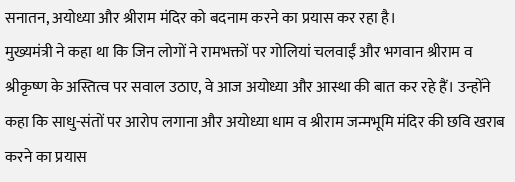सनातन, अयोध्या और श्रीराम मंदिर को बदनाम करने का प्रयास कर रहा है।
मुख्यमंत्री ने कहा था कि जिन लोगों ने रामभक्तों पर गोलियां चलवाईं और भगवान श्रीराम व श्रीकृष्ण के अस्तित्व पर सवाल उठाए, वे आज अयोध्या और आस्था की बात कर रहे हैं। उन्होंने कहा कि साधु-संतों पर आरोप लगाना और अयोध्या धाम व श्रीराम जन्मभूमि मंदिर की छवि खराब करने का प्रयास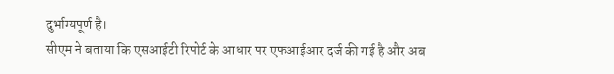दुर्भाग्यपूर्ण है।
सीएम ने बताया कि एसआईटी रिपोर्ट के आधार पर एफआईआर दर्ज की गई है और अब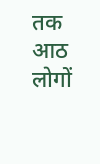तक आठ लोगों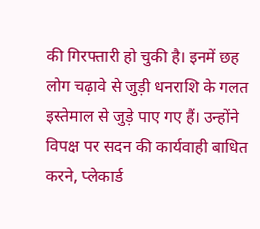की गिरफ्तारी हो चुकी है। इनमें छह लोग चढ़ावे से जुड़ी धनराशि के गलत इस्तेमाल से जुड़े पाए गए हैं। उन्होंने विपक्ष पर सदन की कार्यवाही बाधित करने, प्लेकार्ड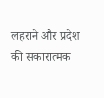लहराने और प्रदेश की सकारात्मक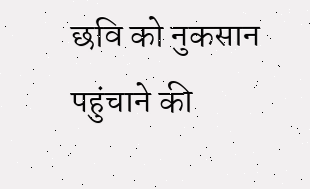छवि को नुकसान पहुंचाने की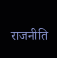राजनीति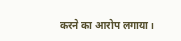करने का आरोप लगाया।